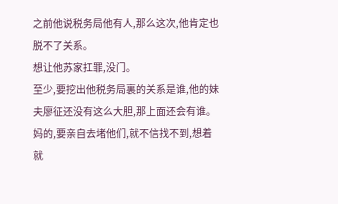之前他说税务局他有人,那么这次,他肯定也脱不了关系。
想让他苏家扛罪,没门。
至少,要挖出他税务局裏的关系是谁,他的妹夫廖征还没有这么大胆,那上面还会有谁。
妈的,要亲自去堵他们,就不信找不到,想着就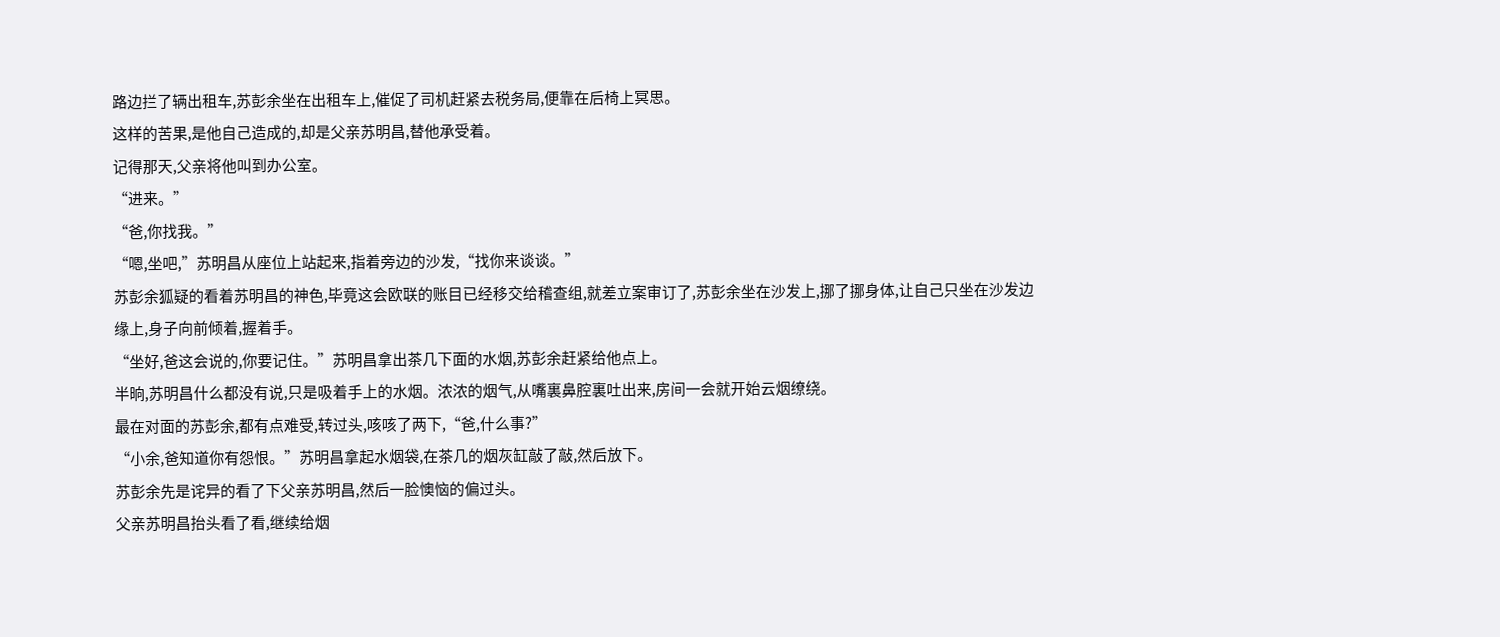路边拦了辆出租车,苏彭余坐在出租车上,催促了司机赶紧去税务局,便靠在后椅上冥思。
这样的苦果,是他自己造成的,却是父亲苏明昌,替他承受着。
记得那天,父亲将他叫到办公室。
“进来。”
“爸,你找我。”
“嗯,坐吧,”苏明昌从座位上站起来,指着旁边的沙发,“找你来谈谈。”
苏彭余狐疑的看着苏明昌的神色,毕竟这会欧联的账目已经移交给稽查组,就差立案审订了,苏彭余坐在沙发上,挪了挪身体,让自己只坐在沙发边缘上,身子向前倾着,握着手。
“坐好,爸这会说的,你要记住。”苏明昌拿出茶几下面的水烟,苏彭余赶紧给他点上。
半晌,苏明昌什么都没有说,只是吸着手上的水烟。浓浓的烟气,从嘴裏鼻腔裏吐出来,房间一会就开始云烟缭绕。
最在对面的苏彭余,都有点难受,转过头,咳咳了两下,“爸,什么事?”
“小余,爸知道你有怨恨。”苏明昌拿起水烟袋,在茶几的烟灰缸敲了敲,然后放下。
苏彭余先是诧异的看了下父亲苏明昌,然后一脸懊恼的偏过头。
父亲苏明昌抬头看了看,继续给烟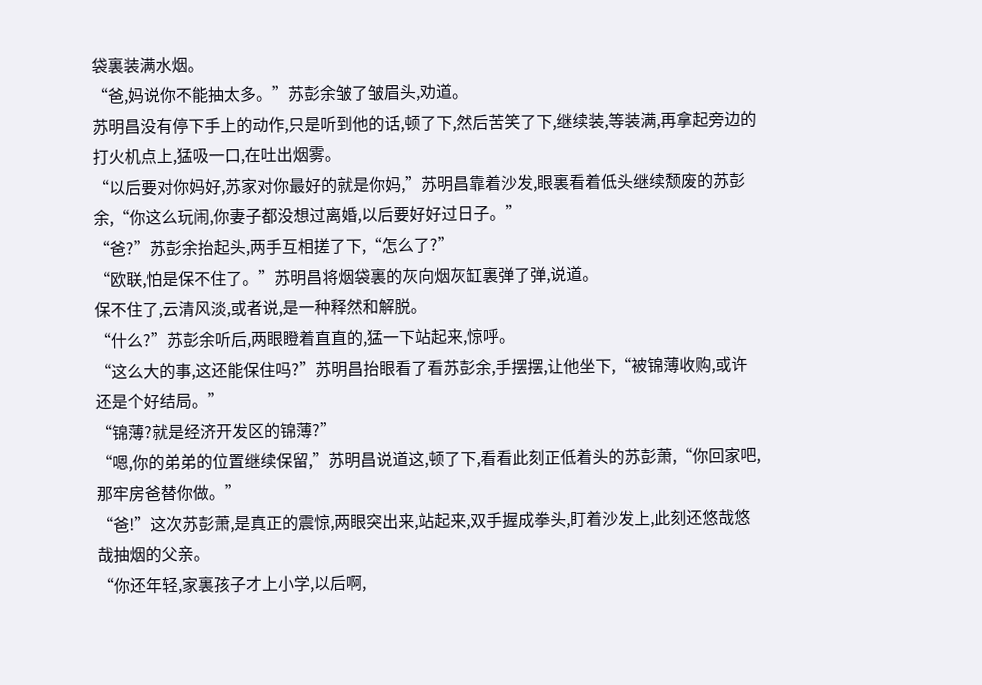袋裏装满水烟。
“爸,妈说你不能抽太多。”苏彭余皱了皱眉头,劝道。
苏明昌没有停下手上的动作,只是听到他的话,顿了下,然后苦笑了下,继续装,等装满,再拿起旁边的打火机点上,猛吸一口,在吐出烟雾。
“以后要对你妈好,苏家对你最好的就是你妈,”苏明昌靠着沙发,眼裏看着低头继续颓废的苏彭余,“你这么玩闹,你妻子都没想过离婚,以后要好好过日子。”
“爸?”苏彭余抬起头,两手互相搓了下,“怎么了?”
“欧联,怕是保不住了。”苏明昌将烟袋裏的灰向烟灰缸裏弹了弹,说道。
保不住了,云清风淡,或者说,是一种释然和解脱。
“什么?”苏彭余听后,两眼瞪着直直的,猛一下站起来,惊呼。
“这么大的事,这还能保住吗?”苏明昌抬眼看了看苏彭余,手摆摆,让他坐下,“被锦薄收购,或许还是个好结局。”
“锦薄?就是经济开发区的锦薄?”
“嗯,你的弟弟的位置继续保留,”苏明昌说道这,顿了下,看看此刻正低着头的苏彭萧,“你回家吧,那牢房爸替你做。”
“爸!”这次苏彭萧,是真正的震惊,两眼突出来,站起来,双手握成拳头,盯着沙发上,此刻还悠哉悠哉抽烟的父亲。
“你还年轻,家裏孩子才上小学,以后啊,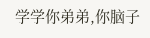学学你弟弟,你脑子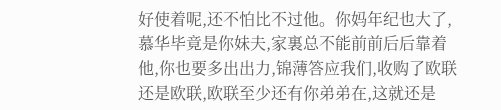好使着呢,还不怕比不过他。你妈年纪也大了,慕华毕竟是你妹夫,家裏总不能前前后后靠着他,你也要多出出力,锦薄答应我们,收购了欧联还是欧联,欧联至少还有你弟弟在,这就还是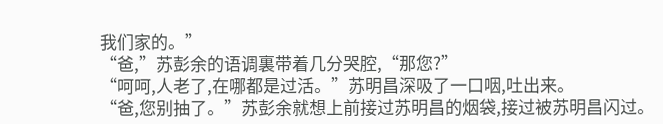我们家的。”
“爸,”苏彭余的语调裏带着几分哭腔,“那您?”
“呵呵,人老了,在哪都是过活。”苏明昌深吸了一口咽,吐出来。
“爸,您别抽了。”苏彭余就想上前接过苏明昌的烟袋,接过被苏明昌闪过。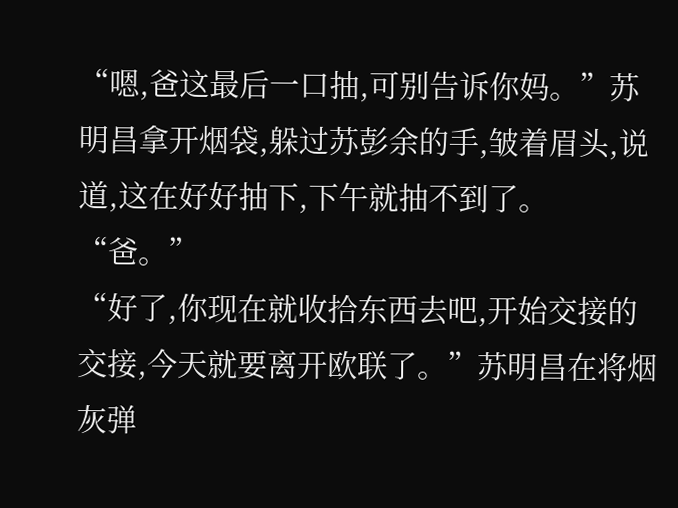“嗯,爸这最后一口抽,可别告诉你妈。”苏明昌拿开烟袋,躲过苏彭余的手,皱着眉头,说道,这在好好抽下,下午就抽不到了。
“爸。”
“好了,你现在就收拾东西去吧,开始交接的交接,今天就要离开欧联了。”苏明昌在将烟灰弹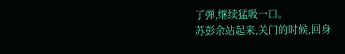了弹,继续猛吸一口。
苏彭余站起来,关门的时候,回身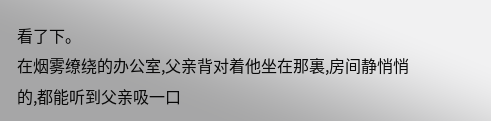看了下。
在烟雾缭绕的办公室,父亲背对着他坐在那裏,房间静悄悄的,都能听到父亲吸一口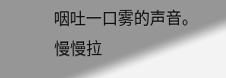咽吐一口雾的声音。
慢慢拉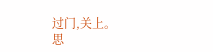过门,关上。
思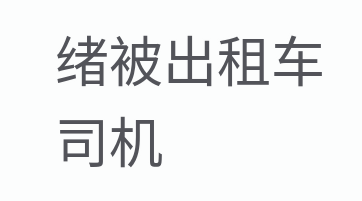绪被出租车司机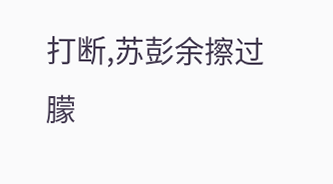打断,苏彭余擦过朦